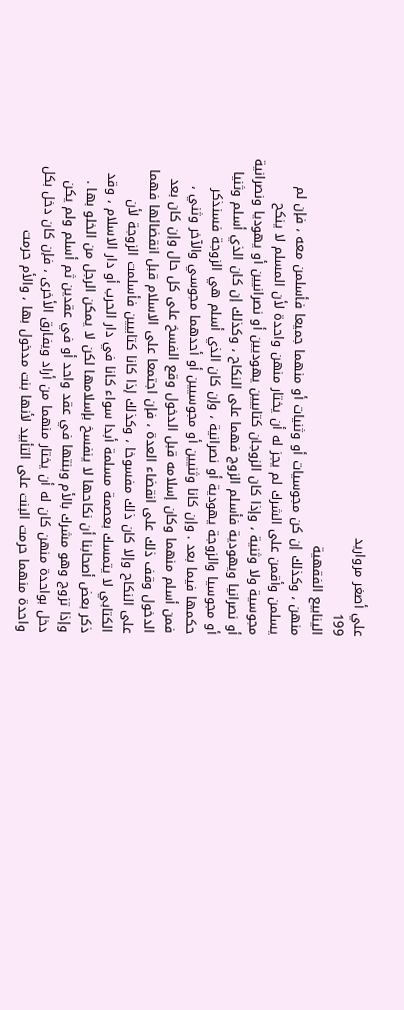علي أصغر مرواريد
199
الينابيع الفقهية
منهن ، وكذلك إن كن مجوسيات أو وثنيات أو منهما جميعا فأسلمن معه ، فإن لم يسلمن وأقمن على الشرك لم يجز له أن يختار منهن واحدة لأن المسلم لا ينكح مجوسية ولا وثنية ، وإذا كان الزوجان كتابيين يهوديين أو نصرانيين أو يهوديا ونصرانية أو نصرانيا ويهودية فأسلم الزوج فهما على النكاح ، وكذلك إن كان الذي أسلم وثنيا أو مجوسيا والزوجة يهودية أو نصرانية ، وإن كان الذي أسلم هي الزوجة فسنذكر حكمها فيما بعد . وإن كانا وثنيين أو مجوسيين أو أحدهما مجوسي والآخر وثني ، فمن أسلم منهما وكان إسلامه قبل الدخول وقع الفسخ على كل حال وإن كان بعد الدخول وقف ذلك على انقضاء العدة ، فإن اجتمعا على الاسلام قبل انقضائها فهما على النكاح وإلا كان ذلك مفسوخا ، وكذلك إذا كانا كتابيين فأسلمت الزوجة لأن الكتابي لا يتمسك بعصمة مسلمة أبدا سواء كانا في دار الحرب أو دار الاسلام ، وقد ذكر بعض أصحابنا أن نكاحها لا ينفسخ بإسلامها لكن لا يمكن الرجل من الخلو بها . وإذا تزوج وهو مشرك بالأم وبنتها في عقد واحد أو في عقدين ثم أسلم ولم يكن دخل بواحدة منهن كان له أن يختار منهما من أراد ويفارق الأخرى ، فإن كان دخل بكل واحدة منهما حرمت البنت على التأبيد لأنها بنت مدخول بها ، والأم حرمت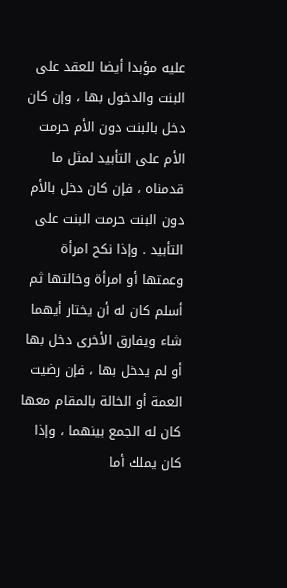عليه مؤبدا أيضا للعقد على البنت والدخول بها ، وإن كان دخل بالبنت دون الأم حرمت الأم على التأبيد لمثل ما قدمناه ، فإن كان دخل بالأم دون البنت حرمت البنت على التأبيد . وإذا نكح امرأة وعمتها أو امرأة وخالتها ثم أسلم كان له أن يختار أيهما شاء ويفارق الأخرى دخل بها أو لم يدخل بها ، فإن رضيت العمة أو الخالة بالمقام معها كان له الجمع بينهما ، وإذا كان يملك أما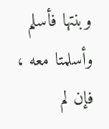وبنتها فأسلم وأسلمتا معه ، فإن لم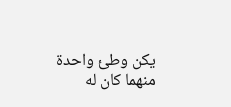يكن وطئ واحدة منهما كان له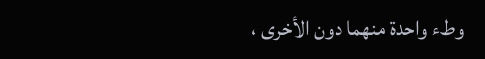وطء واحدة منهما دون الأخرى ،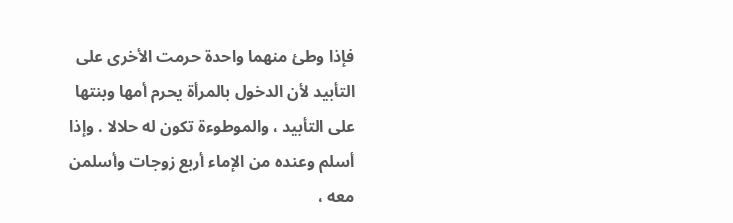فإذا وطئ منهما واحدة حرمت الأخرى على التأبيد لأن الدخول بالمرأة يحرم أمها وبنتها على التأبيد ، والموطوءة تكون له حلالا . وإذا أسلم وعنده من الإماء أربع زوجات وأسلمن معه ،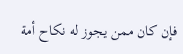فإن كان ممن يجوز له نكاح أمة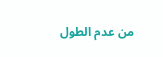من عدم الطول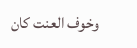وخوف العنت كان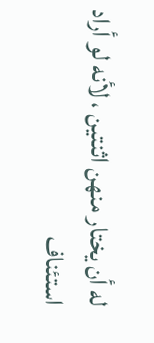له أن يختار منهن اثنتين ، لأنه لو أراد استئناف